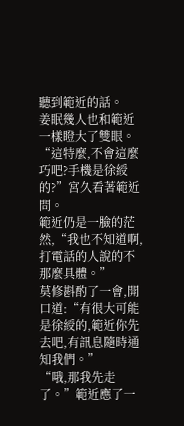聽到範近的話。
姜眠幾人也和範近一樣瞪大了雙眼。
“這特麼,不會這麼巧吧?手機是徐綬的?”宮久看著範近問。
範近仍是一臉的茫然,“我也不知道啊,打電話的人說的不那麼具體。”
莫修斟酌了一會,開口道:“有很大可能是徐綬的,範近你先去吧,有訊息隨時通知我們。”
“哦,那我先走了。”範近應了一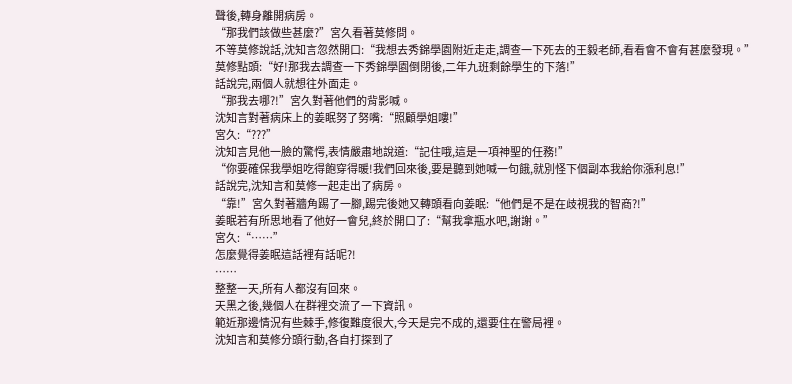聲後,轉身離開病房。
“那我們該做些甚麼?”宮久看著莫修問。
不等莫修說話,沈知言忽然開口:“我想去秀錦學園附近走走,調查一下死去的王毅老師,看看會不會有甚麼發現。”
莫修點頭:“好!那我去調查一下秀錦學園倒閉後,二年九班剩餘學生的下落!”
話說完,兩個人就想往外面走。
“那我去哪?!”宮久對著他們的背影喊。
沈知言對著病床上的姜眠努了努嘴:“照顧學姐嘍!”
宮久:“???”
沈知言見他一臉的驚愕,表情嚴肅地說道:“記住哦,這是一項神聖的任務!”
“你要確保我學姐吃得飽穿得暖!我們回來後,要是聽到她喊一句餓,就別怪下個副本我給你漲利息!”
話說完,沈知言和莫修一起走出了病房。
“靠!”宮久對著牆角踢了一腳,踢完後她又轉頭看向姜眠:“他們是不是在歧視我的智商?!”
姜眠若有所思地看了他好一會兒,終於開口了:“幫我拿瓶水吧,謝謝。”
宮久:“……”
怎麼覺得姜眠這話裡有話呢?!
……
整整一天,所有人都沒有回來。
天黑之後,幾個人在群裡交流了一下資訊。
範近那邊情況有些棘手,修復難度很大,今天是完不成的,還要住在警局裡。
沈知言和莫修分頭行動,各自打探到了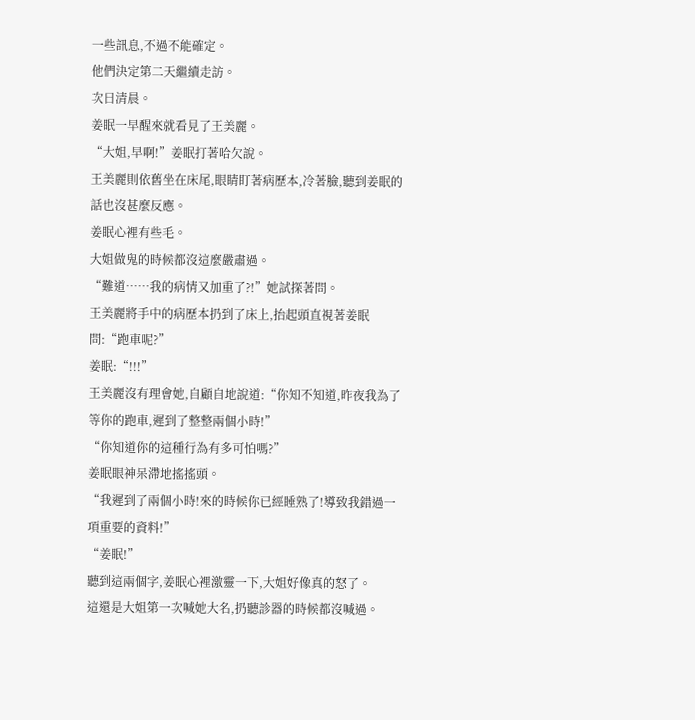一些訊息,不過不能確定。
他們決定第二天繼續走訪。
次日清晨。
姜眠一早醒來就看見了王美麗。
“大姐,早啊!”姜眠打著哈欠說。
王美麗則依舊坐在床尾,眼睛盯著病歷本,冷著臉,聽到姜眠的話也沒甚麼反應。
姜眠心裡有些毛。
大姐做鬼的時候都沒這麼嚴肅過。
“難道……我的病情又加重了?!”她試探著問。
王美麗將手中的病歷本扔到了床上,抬起頭直視著姜眠問:“跑車呢?”
姜眠:“!!!”
王美麗沒有理會她,自顧自地說道:“你知不知道,昨夜我為了等你的跑車,遲到了整整兩個小時!”
“你知道你的這種行為有多可怕嗎?”
姜眠眼神呆滯地搖搖頭。
“我遲到了兩個小時!來的時候你已經睡熟了!導致我錯過一項重要的資料!”
“姜眠!”
聽到這兩個字,姜眠心裡激靈一下,大姐好像真的怒了。
這還是大姐第一次喊她大名,扔聽診器的時候都沒喊過。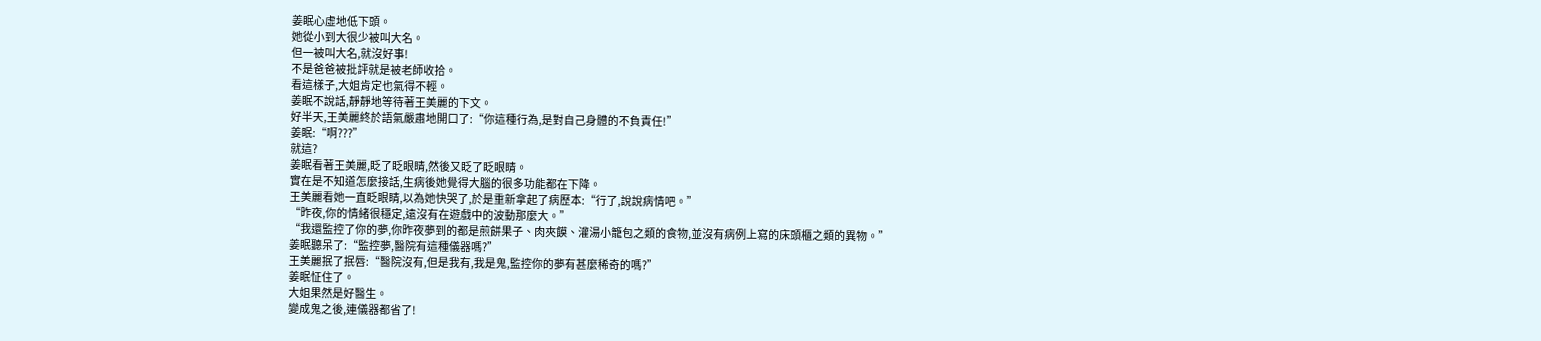姜眠心虛地低下頭。
她從小到大很少被叫大名。
但一被叫大名,就沒好事!
不是爸爸被批評就是被老師收拾。
看這樣子,大姐肯定也氣得不輕。
姜眠不說話,靜靜地等待著王美麗的下文。
好半天,王美麗終於語氣嚴肅地開口了:“你這種行為,是對自己身體的不負責任!”
姜眠:“啊???”
就這?
姜眠看著王美麗,眨了眨眼睛,然後又眨了眨眼睛。
實在是不知道怎麼接話,生病後她覺得大腦的很多功能都在下降。
王美麗看她一直眨眼睛,以為她快哭了,於是重新拿起了病歷本:“行了,說說病情吧。”
“昨夜,你的情緒很穩定,遠沒有在遊戲中的波動那麼大。”
“我還監控了你的夢,你昨夜夢到的都是煎餅果子、肉夾饃、灌湯小籠包之類的食物,並沒有病例上寫的床頭櫃之類的異物。”
姜眠聽呆了:“監控夢,醫院有這種儀器嗎?”
王美麗抿了抿唇:“醫院沒有,但是我有,我是鬼,監控你的夢有甚麼稀奇的嗎?”
姜眠怔住了。
大姐果然是好醫生。
變成鬼之後,連儀器都省了!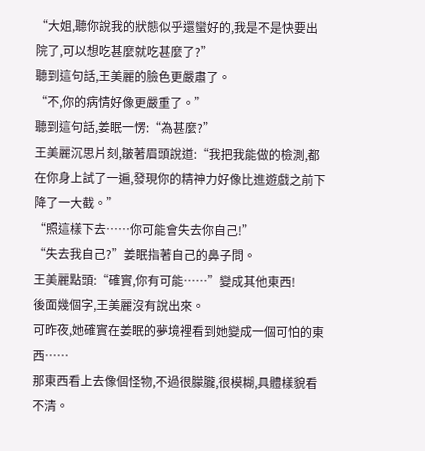“大姐,聽你說我的狀態似乎還蠻好的,我是不是快要出院了,可以想吃甚麼就吃甚麼了?”
聽到這句話,王美麗的臉色更嚴肅了。
“不,你的病情好像更嚴重了。”
聽到這句話,姜眠一愣:“為甚麼?”
王美麗沉思片刻,皺著眉頭說道:“我把我能做的檢測,都在你身上試了一遍,發現你的精神力好像比進遊戲之前下降了一大截。”
“照這樣下去……你可能會失去你自己!”
“失去我自己?”姜眠指著自己的鼻子問。
王美麗點頭:“確實,你有可能……”變成其他東西!
後面幾個字,王美麗沒有說出來。
可昨夜,她確實在姜眠的夢境裡看到她變成一個可怕的東西……
那東西看上去像個怪物,不過很朦朧,很模糊,具體樣貌看不清。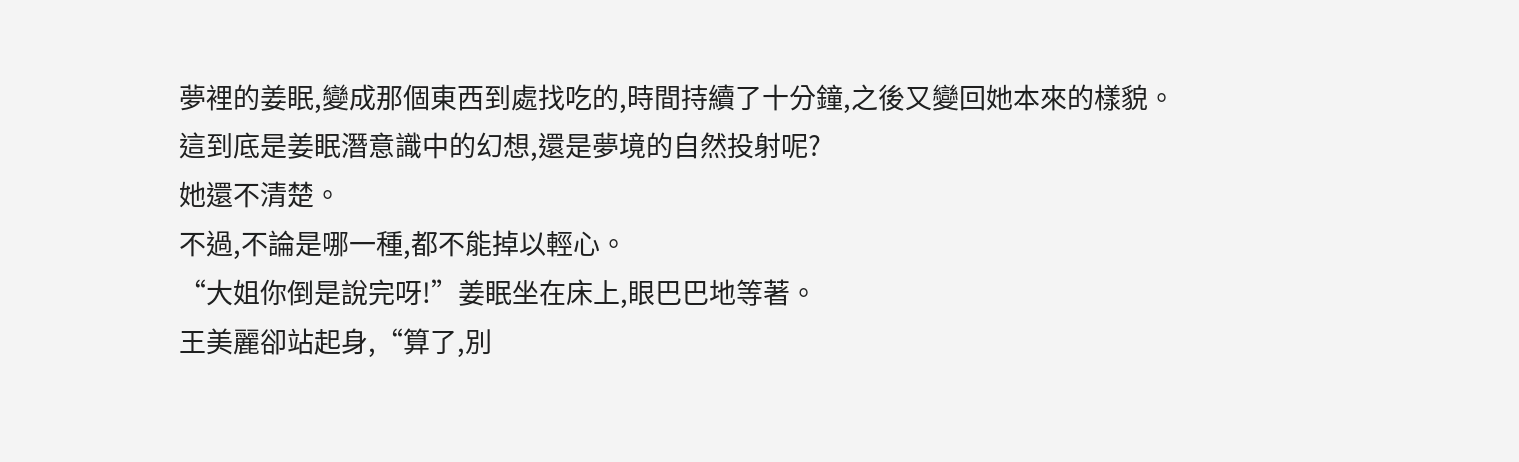夢裡的姜眠,變成那個東西到處找吃的,時間持續了十分鐘,之後又變回她本來的樣貌。
這到底是姜眠潛意識中的幻想,還是夢境的自然投射呢?
她還不清楚。
不過,不論是哪一種,都不能掉以輕心。
“大姐你倒是說完呀!”姜眠坐在床上,眼巴巴地等著。
王美麗卻站起身,“算了,別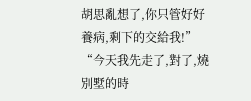胡思亂想了,你只管好好養病,剩下的交給我!”
“今天我先走了,對了,燒別墅的時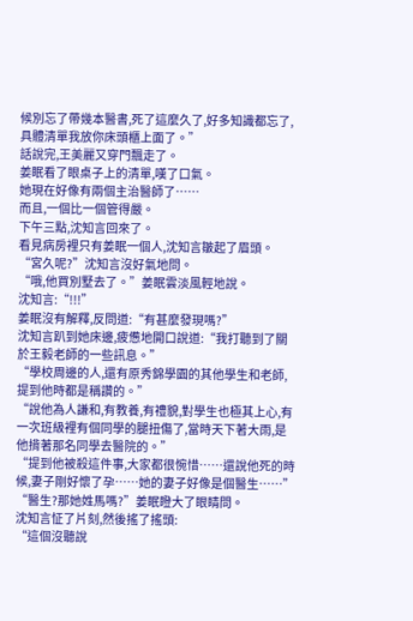候別忘了帶幾本醫書,死了這麼久了,好多知識都忘了,具體清單我放你床頭櫃上面了。”
話說完,王美麗又穿門飄走了。
姜眠看了眼桌子上的清單,嘆了口氣。
她現在好像有兩個主治醫師了……
而且,一個比一個管得嚴。
下午三點,沈知言回來了。
看見病房裡只有姜眠一個人,沈知言皺起了眉頭。
“宮久呢?”沈知言沒好氣地問。
“哦,他買別墅去了。”姜眠雲淡風輕地說。
沈知言:“!!!”
姜眠沒有解釋,反問道:“有甚麼發現嗎?”
沈知言趴到她床邊,疲憊地開口說道:“我打聽到了關於王毅老師的一些訊息。”
“學校周邊的人,還有原秀錦學園的其他學生和老師,提到他時都是稱讚的。”
“說他為人謙和,有教養,有禮貌,對學生也極其上心,有一次班級裡有個同學的腿扭傷了,當時天下著大雨,是他揹著那名同學去醫院的。”
“提到他被殺這件事,大家都很惋惜……還說他死的時候,妻子剛好懷了孕……她的妻子好像是個醫生……”
“醫生?那她姓馬嗎?”姜眠瞪大了眼睛問。
沈知言怔了片刻,然後搖了搖頭:
“這個沒聽說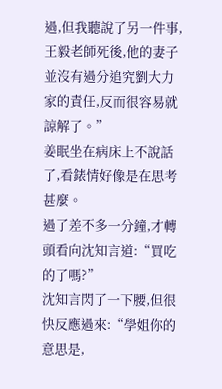過,但我聽說了另一件事,王毅老師死後,他的妻子並沒有過分追究劉大力家的責任,反而很容易就諒解了。”
姜眠坐在病床上不說話了,看錶情好像是在思考甚麼。
過了差不多一分鐘,才轉頭看向沈知言道:“買吃的了嗎?”
沈知言閃了一下腰,但很快反應過來:“學姐你的意思是,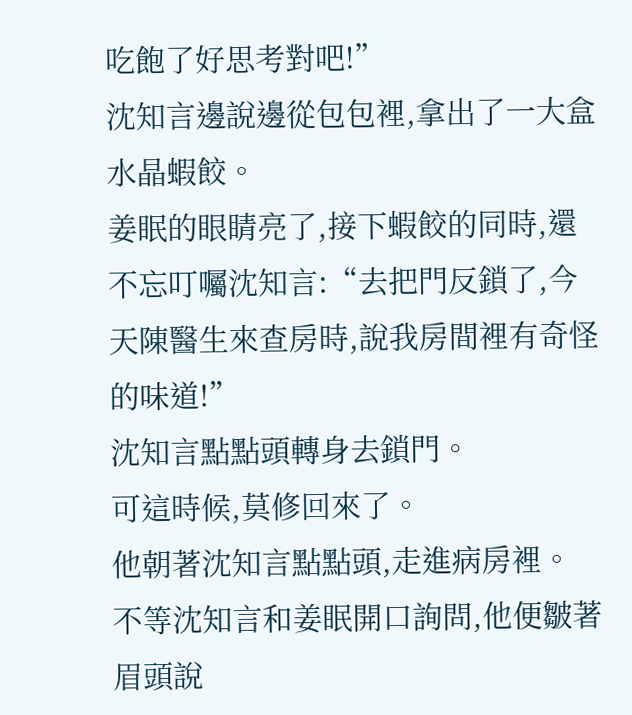吃飽了好思考對吧!”
沈知言邊說邊從包包裡,拿出了一大盒水晶蝦餃。
姜眠的眼睛亮了,接下蝦餃的同時,還不忘叮囑沈知言:“去把門反鎖了,今天陳醫生來查房時,說我房間裡有奇怪的味道!”
沈知言點點頭轉身去鎖門。
可這時候,莫修回來了。
他朝著沈知言點點頭,走進病房裡。
不等沈知言和姜眠開口詢問,他便皺著眉頭說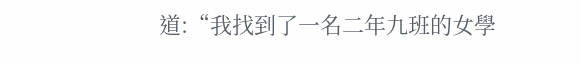道:“我找到了一名二年九班的女學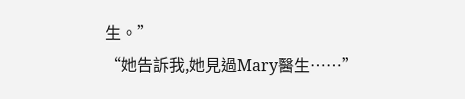生。”
“她告訴我,她見過Mary醫生……”